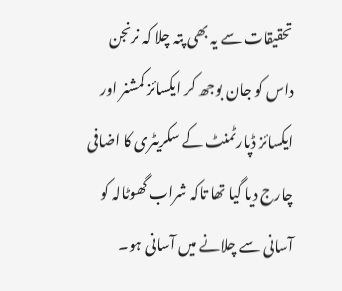تحقیقات سے یہ بھی پتہ چلا کہ نرنجن داس کو جان بوجھ کر ایکسائز کمشنر اور ایکسائز ڈپارٹمنٹ کے سکریٹری کا اضافی چارج دیا گیا تھا تاکہ شراب گھوٹالہ کو آسانی سے چلانے میں آسانی ہو۔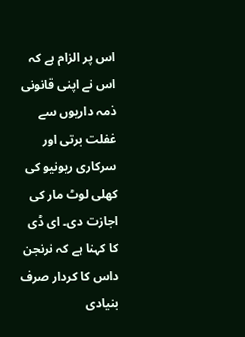اس پر الزام ہے کہ اس نے اپنی قانونی ذمہ داریوں سے غفلت برتی اور سرکاری ریونیو کی کھلی لوٹ مار کی اجازت دی۔ ای ڈی کا کہنا ہے کہ نرنجن داس کا کردار صرف بنیادی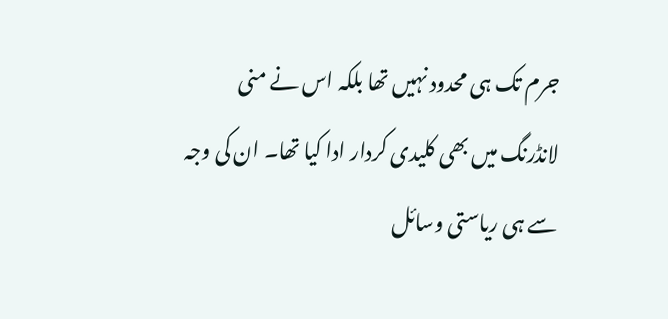جرم تک ہی محدود نہیں تھا بلکہ اس نے منی لانڈرنگ میں بھی کلیدی کردار ادا کیا تھا۔ ان کی وجہ سے ہی ریاستی وسائل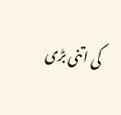کی اتنی بڑی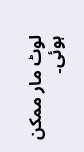لوٹ مار ممکن ہوئی۔